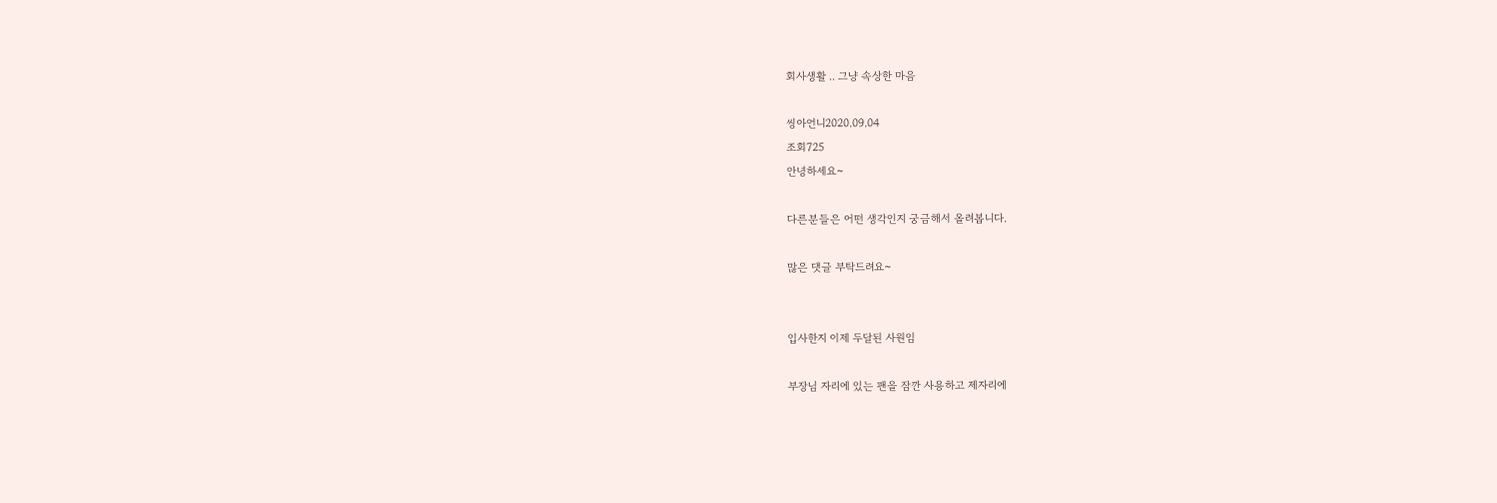회사생활 .. 그냥 속상한 마음

씽아언니2020.09.04
조회725
안녕하세요~

다른분들은 어떤 생각인지 궁금해서 올려봅니다.

많은 댓글 부탁드려요~


입사한지 이제 두달된 사원임

부장님 자리에 있는 팬을 잠깐 사용하고 제자리에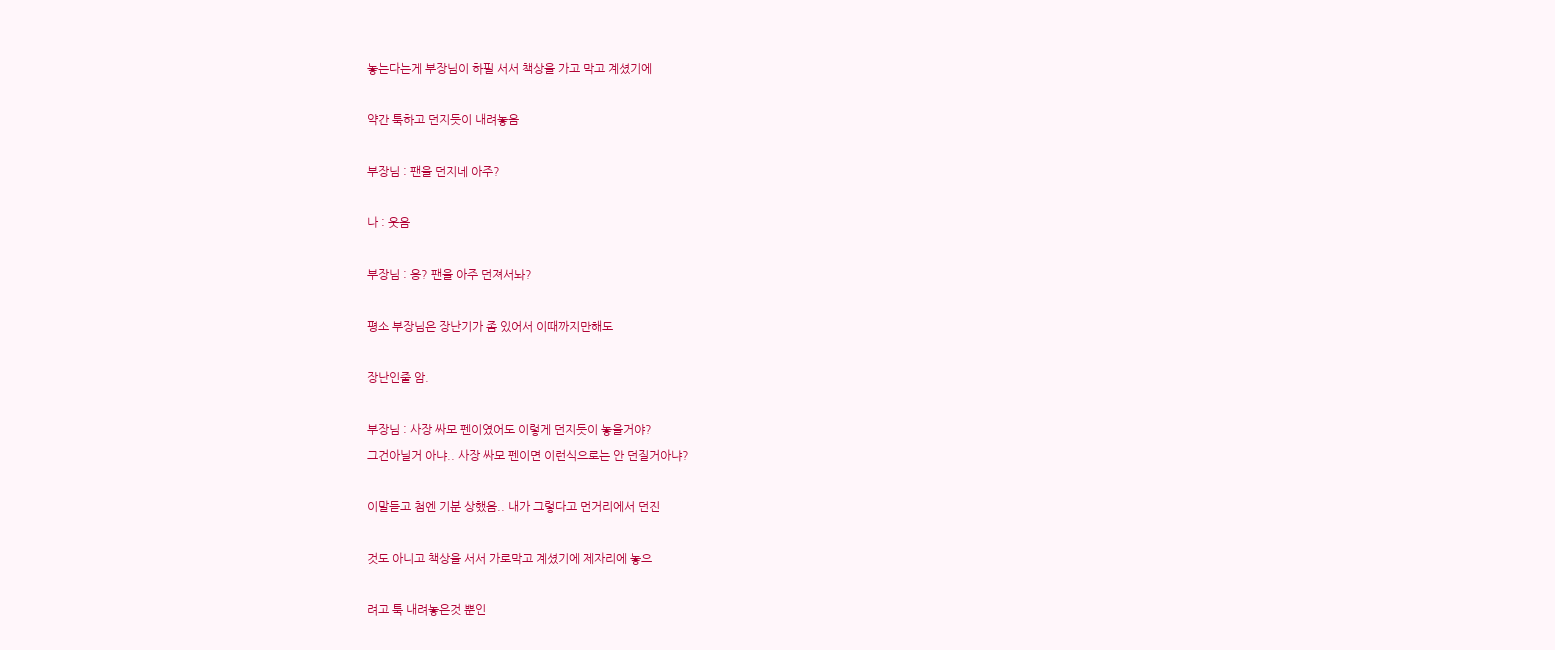놓는다는게 부장님이 하필 서서 책상을 가고 막고 계셨기에

약간 툭하고 던지듯이 내려놓음

부장님 : 팬을 던지네 아주?

나 : 웃음

부장님 : 응? 팬을 아주 던져서놔?

평소 부장님은 장난기가 좀 있어서 이때까지만해도

장난인줄 암.

부장님 : 사장 싸모 펜이였어도 이렇게 던지듯이 놓을거야?
그건아닐거 아냐.. 사장 싸모 펜이면 이런식으로는 안 던질거아냐?

이말듣고 첨엔 기분 상했음.. 내가 그렇다고 먼거리에서 던진

것도 아니고 책상을 서서 가로막고 계셨기에 제자리에 놓으

려고 툭 내려놓은것 뿐인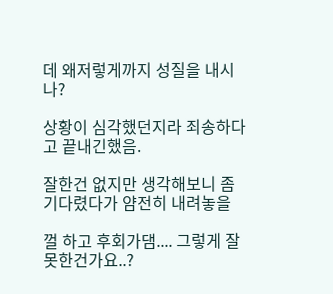데 왜저렇게까지 성질을 내시나?

상황이 심각했던지라 죄송하다고 끝내긴했음.

잘한건 없지만 생각해보니 좀 기다렸다가 얌전히 내려놓을

껄 하고 후회가댐.... 그렇게 잘못한건가요..?